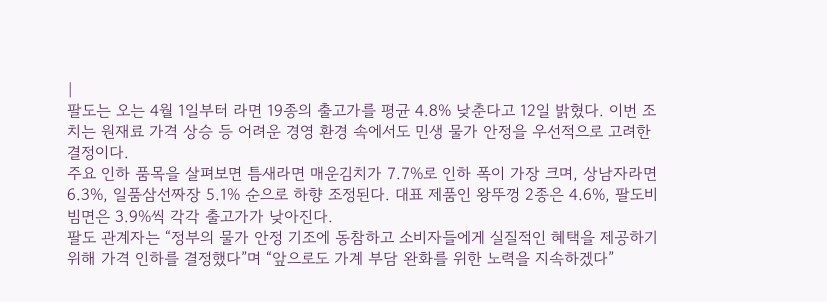|
팔도는 오는 4월 1일부터 라면 19종의 출고가를 평균 4.8% 낮춘다고 12일 밝혔다. 이번 조치는 원재료 가격 상승 등 어려운 경영 환경 속에서도 민생 물가 안정을 우선적으로 고려한 결정이다.
주요 인하 품목을 살펴보면 틈새라면 매운김치가 7.7%로 인하 폭이 가장 크며, 상남자라면 6.3%, 일품삼선짜장 5.1% 순으로 하향 조정된다. 대표 제품인 왕뚜껑 2종은 4.6%, 팔도비빔면은 3.9%씩 각각 출고가가 낮아진다.
팔도 관계자는 “정부의 물가 안정 기조에 동참하고 소비자들에게 실질적인 혜택을 제공하기 위해 가격 인하를 결정했다”며 “앞으로도 가계 부담 완화를 위한 노력을 지속하겠다”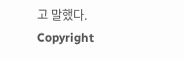고 말했다.
Copyright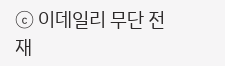ⓒ 이데일리 무단 전재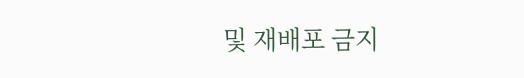및 재배포 금지